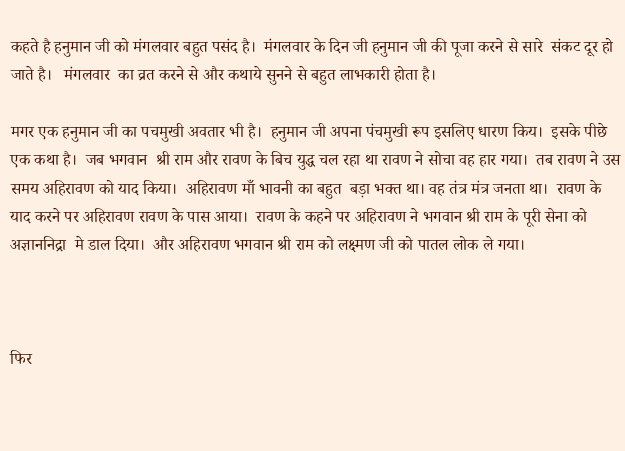कहते है हनुमान जी को मंगलवार बहुत पसंद है।  मंगलवार के दिन जी हनुमान जी की पूजा करने से सारे  संकट दूर हो जाते है।   मंगलवार  का व्रत करने से और कथाये सुनने से बहुत लाभकारी होता है।

मगर एक हनुमान जी का पचमुखी अवतार भी है।  हनुमान जी अपना पंचमुखी रूप इसलिए धारण किय।  इसके पीछे एक कथा है।  जब भगवान  श्री राम और रावण के बिच युद्ध चल रहा था रावण ने सोचा वह हार गया।  तब रावण ने उस समय अहिरावण को याद किया।  अहिरावण माँ भावनी का बहुत  बड़ा भक्त था। वह तंत्र मंत्र जनता था।  रावण के याद करने पर अहिरावण रावण के पास आया।  रावण के कहने पर अहिरावण ने भगवान श्री राम के पूरी सेना को अज्ञाननिद्रा  मे डाल दिया।  और अहिरावण भगवान श्री राम को लक्ष्मण जी को पातल लोक ले गया।



फिर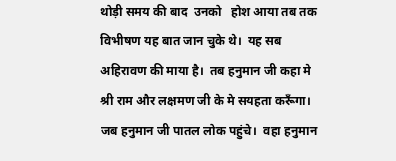थोड़ी समय की बाद  उनको   होश आया तब तक विभीषण यह बात जान चुके थे।  यह सब  अहिरावण की माया है।  तब हनुमान जी कहा मे श्री राम और लक्षमण जी के मे सयहता करूँगा।  जब हनुमान जी पातल लोक पहुंचे।  वहा हनुमान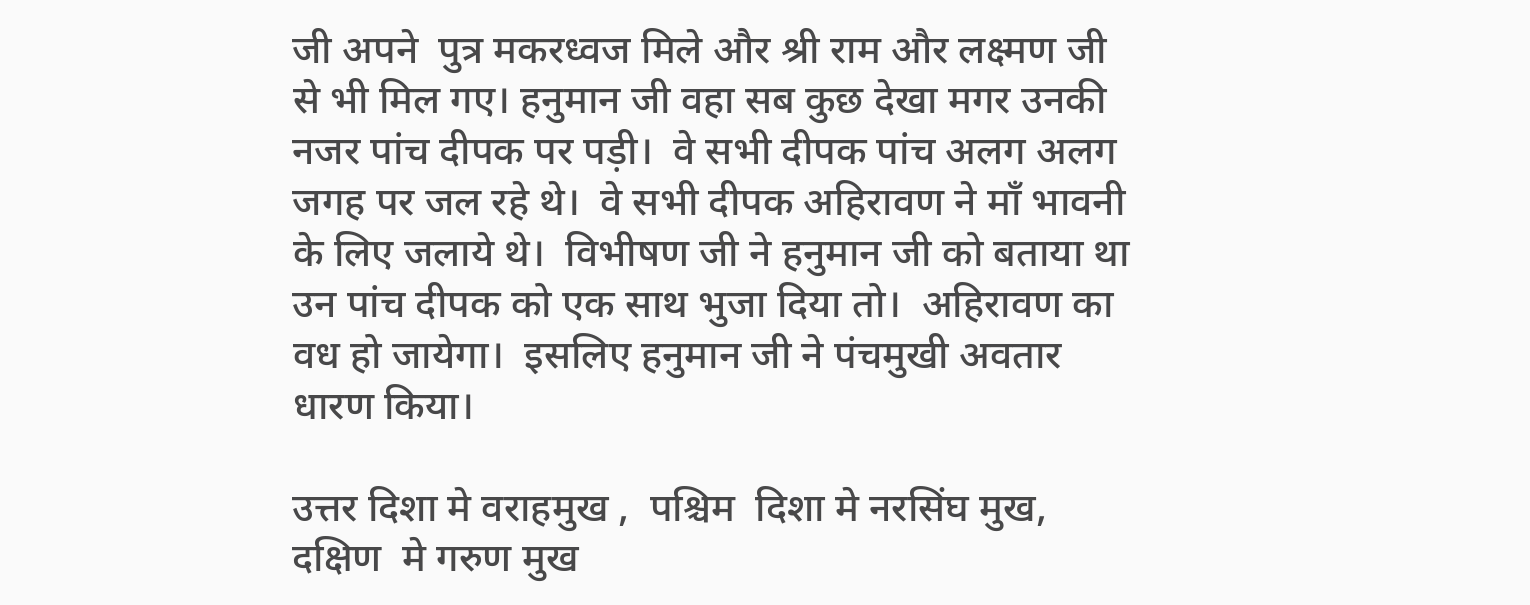जी अपने  पुत्र मकरध्वज मिले और श्री राम और लक्ष्मण जी से भी मिल गए। हनुमान जी वहा सब कुछ देखा मगर उनकी नजर पांच दीपक पर पड़ी।  वे सभी दीपक पांच अलग अलग जगह पर जल रहे थे।  वे सभी दीपक अहिरावण ने माँ भावनी के लिए जलाये थे।  विभीषण जी ने हनुमान जी को बताया था उन पांच दीपक को एक साथ भुजा दिया तो।  अहिरावण का वध हो जायेगा।  इसलिए हनुमान जी ने पंचमुखी अवतार धारण किया।

उत्तर दिशा मे वराहमुख ,  पश्चिम  दिशा मे नरसिंघ मुख, दक्षिण  मे गरुण मुख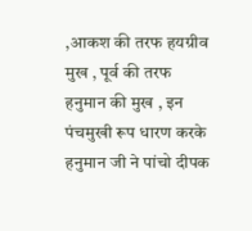,आकश की तरफ हयग्रीव मुख , पूर्व की तरफ हनुमान की मुख , इन पंचमुखी रूप धारण करके  हनुमान जी ने पांचो दीपक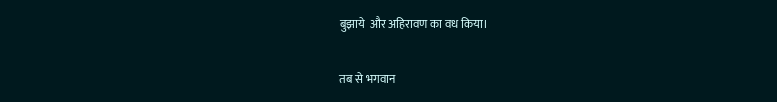बुझाये  और अहिरावण का वध किया।

तब से भगवान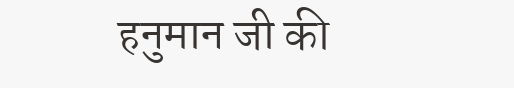हनुमान जी की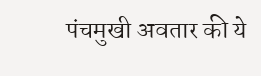पंचमुखी अवतार की ये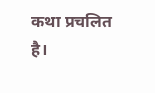कथा प्रचलित है।